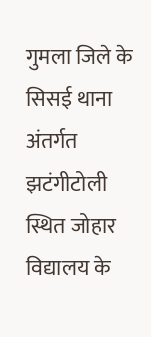गुमला जिले के सिसई थाना अंतर्गत झटंगीटोली स्थित जोहार विद्यालय के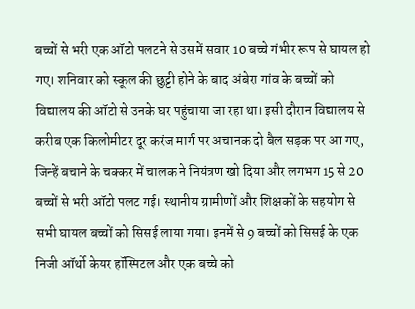बच्चों से भरी एक ऑटो पलटने से उसमें सवार 10 बच्चे गंभीर रूप से घायल हो गए। शनिवार को स्कूल की छुट्टी होने के बाद अंबेरा गांव के बच्चों को विद्यालय की ऑटो से उनके घर पहुंचाया जा रहा था। इसी दौरान विद्यालय से करीब एक किलोमीटर दूर करंज मार्ग पर अचानक दो बैल सड़क पर आ गए, जिन्हें बचाने के चक्कर में चालक ने नियंत्रण खो दिया और लगभग 15 से 20 बच्चों से भरी ऑटो पलट गई। स्थानीय ग्रामीणों और शिक्षकों के सहयोग से सभी घायल बच्चों को सिसई लाया गया। इनमें से 9 बच्चों को सिसई के एक निजी ऑर्थो केयर हॉस्पिटल और एक बच्चे को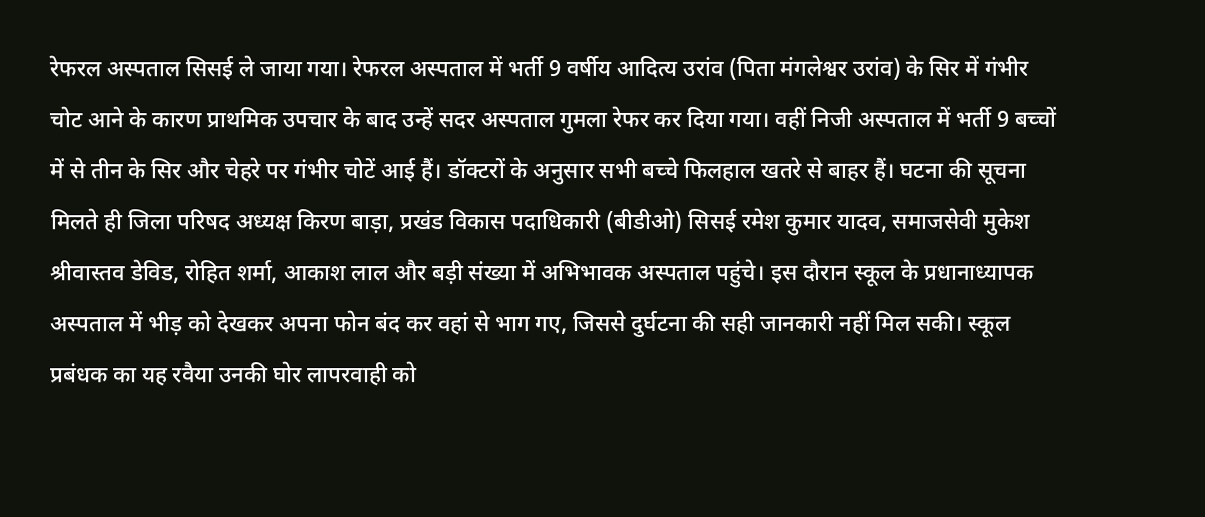रेफरल अस्पताल सिसई ले जाया गया। रेफरल अस्पताल में भर्ती 9 वर्षीय आदित्य उरांव (पिता मंगलेश्वर उरांव) के सिर में गंभीर चोट आने के कारण प्राथमिक उपचार के बाद उन्हें सदर अस्पताल गुमला रेफर कर दिया गया। वहीं निजी अस्पताल में भर्ती 9 बच्चों में से तीन के सिर और चेहरे पर गंभीर चोटें आई हैं। डॉक्टरों के अनुसार सभी बच्चे फिलहाल खतरे से बाहर हैं। घटना की सूचना मिलते ही जिला परिषद अध्यक्ष किरण बाड़ा, प्रखंड विकास पदाधिकारी (बीडीओ) सिसई रमेश कुमार यादव, समाजसेवी मुकेश श्रीवास्तव डेविड, रोहित शर्मा, आकाश लाल और बड़ी संख्या में अभिभावक अस्पताल पहुंचे। इस दौरान स्कूल के प्रधानाध्यापक अस्पताल में भीड़ को देखकर अपना फोन बंद कर वहां से भाग गए, जिससे दुर्घटना की सही जानकारी नहीं मिल सकी। स्कूल प्रबंधक का यह रवैया उनकी घोर लापरवाही को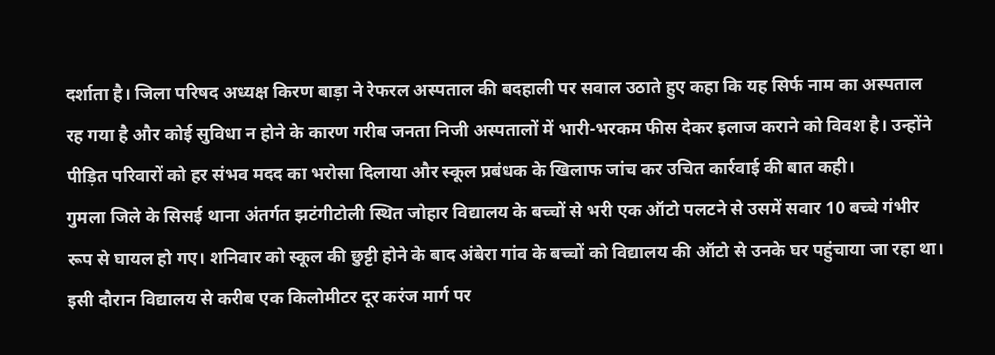दर्शाता है। जिला परिषद अध्यक्ष किरण बाड़ा ने रेफरल अस्पताल की बदहाली पर सवाल उठाते हुए कहा कि यह सिर्फ नाम का अस्पताल रह गया है और कोई सुविधा न होने के कारण गरीब जनता निजी अस्पतालों में भारी-भरकम फीस देकर इलाज कराने को विवश है। उन्होंने पीड़ित परिवारों को हर संभव मदद का भरोसा दिलाया और स्कूल प्रबंधक के खिलाफ जांच कर उचित कार्रवाई की बात कही।
गुमला जिले के सिसई थाना अंतर्गत झटंगीटोली स्थित जोहार विद्यालय के बच्चों से भरी एक ऑटो पलटने से उसमें सवार 10 बच्चे गंभीर रूप से घायल हो गए। शनिवार को स्कूल की छुट्टी होने के बाद अंबेरा गांव के बच्चों को विद्यालय की ऑटो से उनके घर पहुंचाया जा रहा था। इसी दौरान विद्यालय से करीब एक किलोमीटर दूर करंज मार्ग पर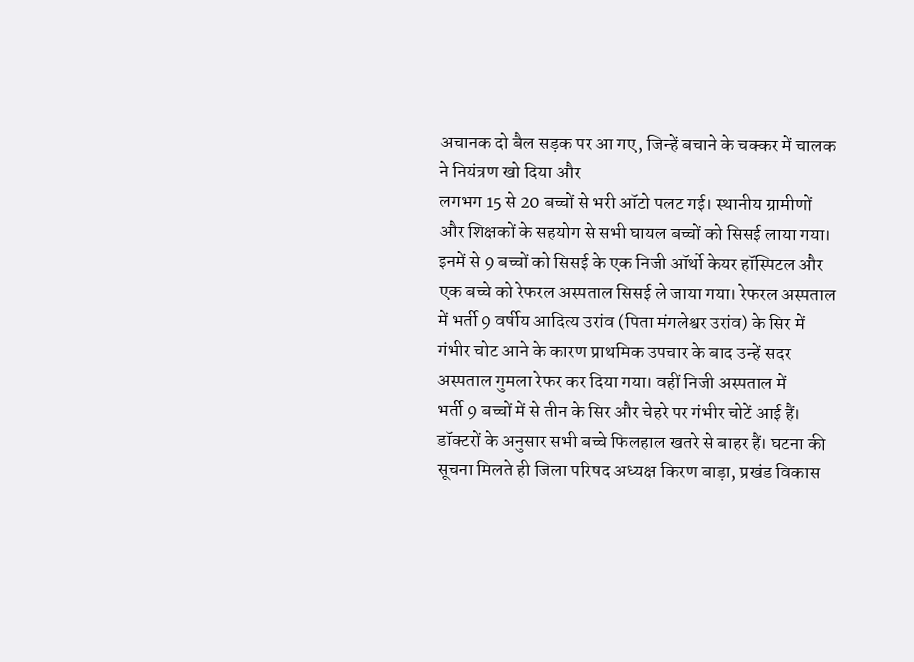अचानक दो बैल सड़क पर आ गए, जिन्हें बचाने के चक्कर में चालक ने नियंत्रण खो दिया और
लगभग 15 से 20 बच्चों से भरी ऑटो पलट गई। स्थानीय ग्रामीणों और शिक्षकों के सहयोग से सभी घायल बच्चों को सिसई लाया गया। इनमें से 9 बच्चों को सिसई के एक निजी ऑर्थो केयर हॉस्पिटल और एक बच्चे को रेफरल अस्पताल सिसई ले जाया गया। रेफरल अस्पताल में भर्ती 9 वर्षीय आदित्य उरांव (पिता मंगलेश्वर उरांव) के सिर में गंभीर चोट आने के कारण प्राथमिक उपचार के बाद उन्हें सदर अस्पताल गुमला रेफर कर दिया गया। वहीं निजी अस्पताल में
भर्ती 9 बच्चों में से तीन के सिर और चेहरे पर गंभीर चोटें आई हैं। डॉक्टरों के अनुसार सभी बच्चे फिलहाल खतरे से बाहर हैं। घटना की सूचना मिलते ही जिला परिषद अध्यक्ष किरण बाड़ा, प्रखंड विकास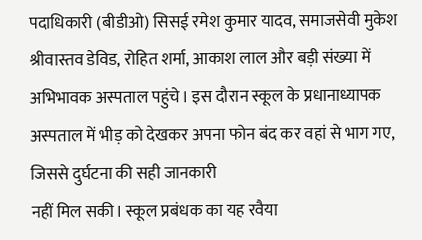पदाधिकारी (बीडीओ) सिसई रमेश कुमार यादव, समाजसेवी मुकेश श्रीवास्तव डेविड, रोहित शर्मा, आकाश लाल और बड़ी संख्या में अभिभावक अस्पताल पहुंचे। इस दौरान स्कूल के प्रधानाध्यापक अस्पताल में भीड़ को देखकर अपना फोन बंद कर वहां से भाग गए, जिससे दुर्घटना की सही जानकारी
नहीं मिल सकी। स्कूल प्रबंधक का यह रवैया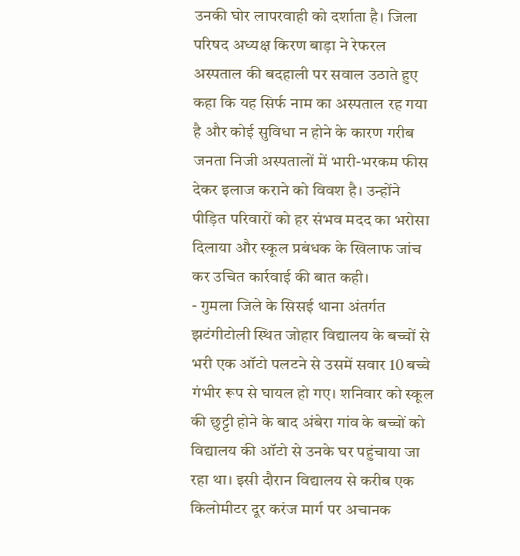उनकी घोर लापरवाही को दर्शाता है। जिला परिषद अध्यक्ष किरण बाड़ा ने रेफरल अस्पताल की बदहाली पर सवाल उठाते हुए कहा कि यह सिर्फ नाम का अस्पताल रह गया है और कोई सुविधा न होने के कारण गरीब जनता निजी अस्पतालों में भारी-भरकम फीस देकर इलाज कराने को विवश है। उन्होंने पीड़ित परिवारों को हर संभव मदद का भरोसा दिलाया और स्कूल प्रबंधक के खिलाफ जांच कर उचित कार्रवाई की बात कही।
- गुमला जिले के सिसई थाना अंतर्गत झटंगीटोली स्थित जोहार विद्यालय के बच्चों से भरी एक ऑटो पलटने से उसमें सवार 10 बच्चे गंभीर रूप से घायल हो गए। शनिवार को स्कूल की छुट्टी होने के बाद अंबेरा गांव के बच्चों को विद्यालय की ऑटो से उनके घर पहुंचाया जा रहा था। इसी दौरान विद्यालय से करीब एक किलोमीटर दूर करंज मार्ग पर अचानक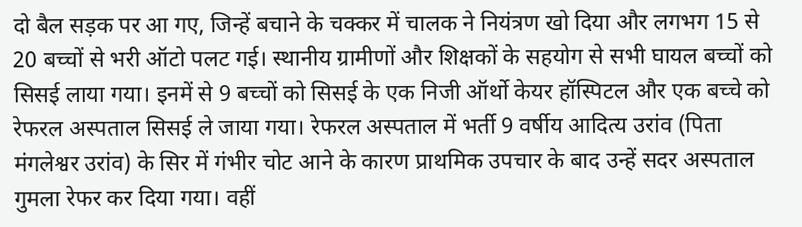दो बैल सड़क पर आ गए, जिन्हें बचाने के चक्कर में चालक ने नियंत्रण खो दिया और लगभग 15 से 20 बच्चों से भरी ऑटो पलट गई। स्थानीय ग्रामीणों और शिक्षकों के सहयोग से सभी घायल बच्चों को सिसई लाया गया। इनमें से 9 बच्चों को सिसई के एक निजी ऑर्थो केयर हॉस्पिटल और एक बच्चे को रेफरल अस्पताल सिसई ले जाया गया। रेफरल अस्पताल में भर्ती 9 वर्षीय आदित्य उरांव (पिता मंगलेश्वर उरांव) के सिर में गंभीर चोट आने के कारण प्राथमिक उपचार के बाद उन्हें सदर अस्पताल गुमला रेफर कर दिया गया। वहीं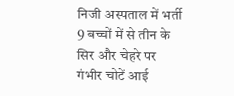निजी अस्पताल में भर्ती 9 बच्चों में से तीन के सिर और चेहरे पर गंभीर चोटें आई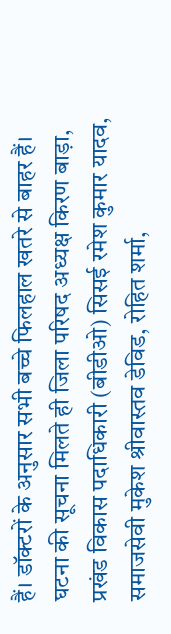हैं। डॉक्टरों के अनुसार सभी बच्चे फिलहाल खतरे से बाहर हैं। घटना की सूचना मिलते ही जिला परिषद अध्यक्ष किरण बाड़ा, प्रखंड विकास पदाधिकारी (बीडीओ) सिसई रमेश कुमार यादव, समाजसेवी मुकेश श्रीवास्तव डेविड, रोहित शर्मा,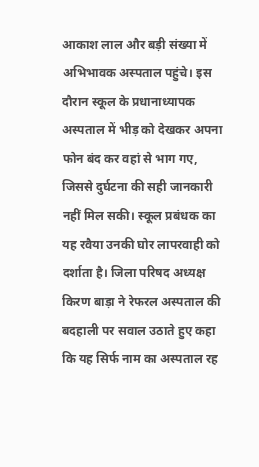आकाश लाल और बड़ी संख्या में अभिभावक अस्पताल पहुंचे। इस दौरान स्कूल के प्रधानाध्यापक अस्पताल में भीड़ को देखकर अपना फोन बंद कर वहां से भाग गए, जिससे दुर्घटना की सही जानकारी नहीं मिल सकी। स्कूल प्रबंधक का यह रवैया उनकी घोर लापरवाही को दर्शाता है। जिला परिषद अध्यक्ष किरण बाड़ा ने रेफरल अस्पताल की बदहाली पर सवाल उठाते हुए कहा कि यह सिर्फ नाम का अस्पताल रह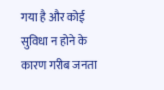गया है और कोई सुविधा न होने के कारण गरीब जनता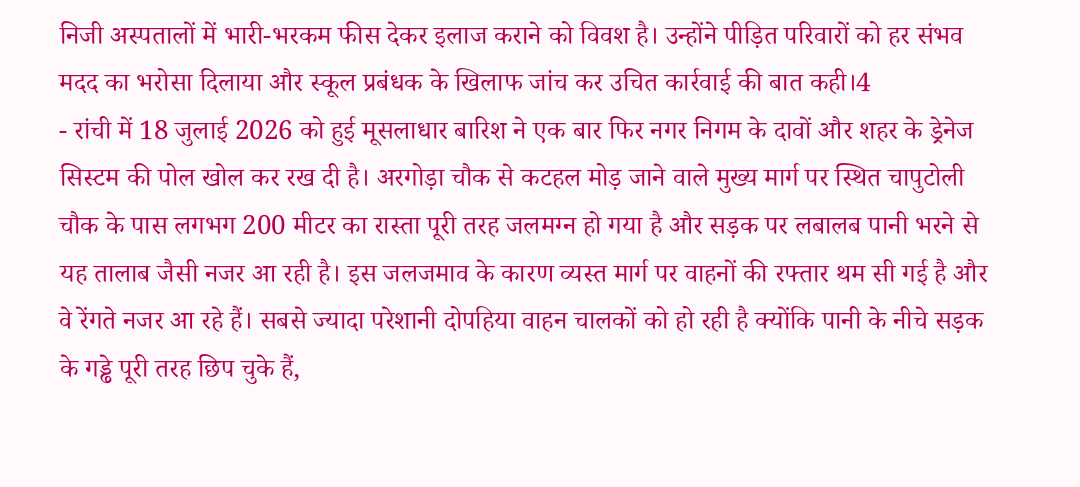निजी अस्पतालों में भारी-भरकम फीस देकर इलाज कराने को विवश है। उन्होंने पीड़ित परिवारों को हर संभव मदद का भरोसा दिलाया और स्कूल प्रबंधक के खिलाफ जांच कर उचित कार्रवाई की बात कही।4
- रांची में 18 जुलाई 2026 को हुई मूसलाधार बारिश ने एक बार फिर नगर निगम के दावों और शहर के ड्रेनेज सिस्टम की पोल खोल कर रख दी है। अरगोड़ा चौक से कटहल मोड़ जाने वाले मुख्य मार्ग पर स्थित चापुटोली चौक के पास लगभग 200 मीटर का रास्ता पूरी तरह जलमग्न हो गया है और सड़क पर लबालब पानी भरने से यह तालाब जैसी नजर आ रही है। इस जलजमाव के कारण व्यस्त मार्ग पर वाहनों की रफ्तार थम सी गई है और वे रेंगते नजर आ रहे हैं। सबसे ज्यादा परेशानी दोपहिया वाहन चालकों को हो रही है क्योंकि पानी के नीचे सड़क के गड्ढे पूरी तरह छिप चुके हैं,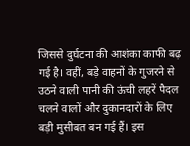जिससे दुर्घटना की आशंका काफी बढ़ गई है। वहीं, बड़े वाहनों के गुजरने से उठने वाली पानी की ऊंची लहरें पैदल चलने वालों और दुकानदारों के लिए बड़ी मुसीबत बन गई हैं। इस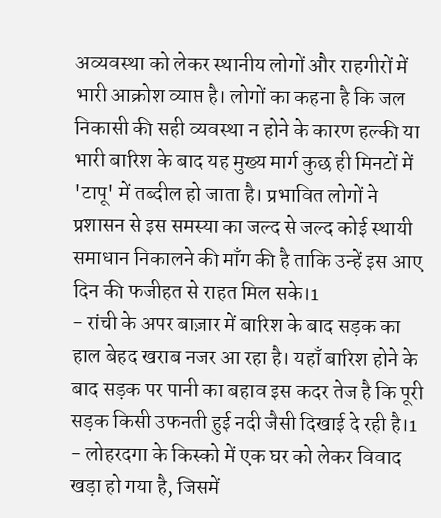अव्यवस्था को लेकर स्थानीय लोगों और राहगीरों में भारी आक्रोश व्याप्त है। लोगों का कहना है कि जल निकासी की सही व्यवस्था न होने के कारण हल्की या भारी बारिश के बाद यह मुख्य मार्ग कुछ ही मिनटों में 'टापू' में तब्दील हो जाता है। प्रभावित लोगों ने प्रशासन से इस समस्या का जल्द से जल्द कोई स्थायी समाधान निकालने की माँग की है ताकि उन्हें इस आए दिन की फजीहत से राहत मिल सके।1
- रांची के अपर बाज़ार में बारिश के बाद सड़क का हाल बेहद खराब नजर आ रहा है। यहाँ बारिश होने के बाद सड़क पर पानी का बहाव इस कदर तेज है कि पूरी सड़क किसी उफनती हुई नदी जैसी दिखाई दे रही है।1
- लोहरदगा के किस्को में एक घर को लेकर विवाद खड़ा हो गया है, जिसमें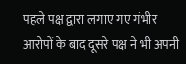पहले पक्ष द्वारा लगाए गए गंभीर आरोपों के बाद दूसरे पक्ष ने भी अपनी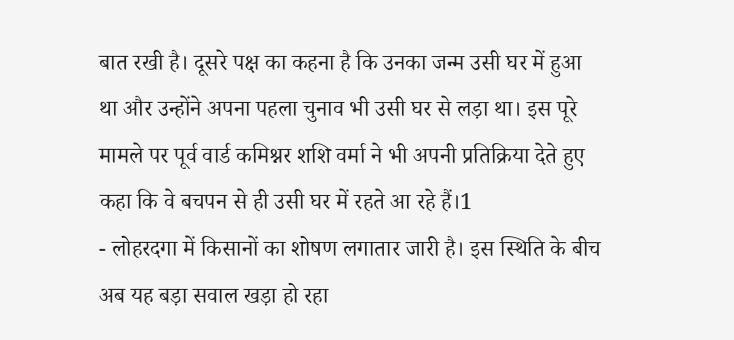बात रखी है। दूसरे पक्ष का कहना है कि उनका जन्म उसी घर में हुआ था और उन्होंने अपना पहला चुनाव भी उसी घर से लड़ा था। इस पूरे मामले पर पूर्व वार्ड कमिश्नर शशि वर्मा ने भी अपनी प्रतिक्रिया देते हुए कहा कि वे बचपन से ही उसी घर में रहते आ रहे हैं।1
- लोहरदगा में किसानों का शोषण लगातार जारी है। इस स्थिति के बीच अब यह बड़ा सवाल खड़ा हो रहा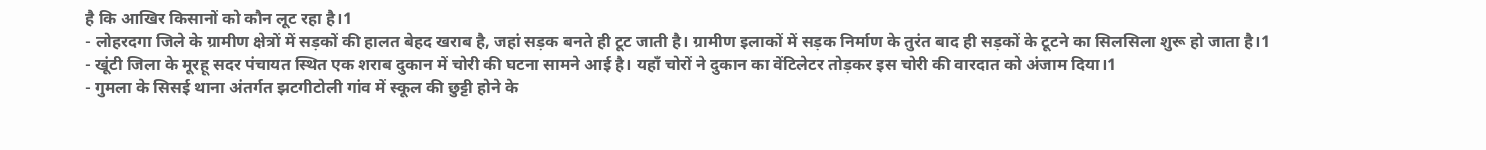है कि आखिर किसानों को कौन लूट रहा है।1
- लोहरदगा जिले के ग्रामीण क्षेत्रों में सड़कों की हालत बेहद खराब है, जहां सड़क बनते ही टूट जाती है। ग्रामीण इलाकों में सड़क निर्माण के तुरंत बाद ही सड़कों के टूटने का सिलसिला शुरू हो जाता है।1
- खूंटी जिला के मूरहू सदर पंचायत स्थित एक शराब दुकान में चोरी की घटना सामने आई है। यहाँ चोरों ने दुकान का वेंटिलेटर तोड़कर इस चोरी की वारदात को अंजाम दिया।1
- गुमला के सिसई थाना अंतर्गत झटगीटोली गांव में स्कूल की छुट्टी होने के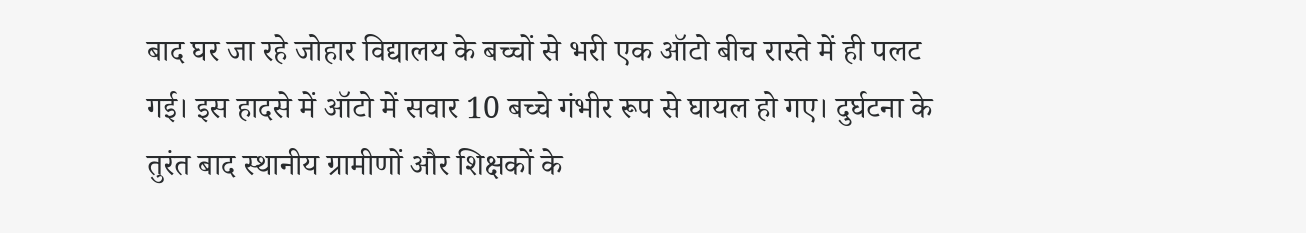बाद घर जा रहे जोहार विद्यालय के बच्चों से भरी एक ऑटो बीच रास्ते में ही पलट गई। इस हादसे में ऑटो में सवार 10 बच्चे गंभीर रूप से घायल हो गए। दुर्घटना के तुरंत बाद स्थानीय ग्रामीणों और शिक्षकों के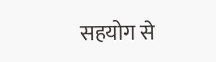सहयोग से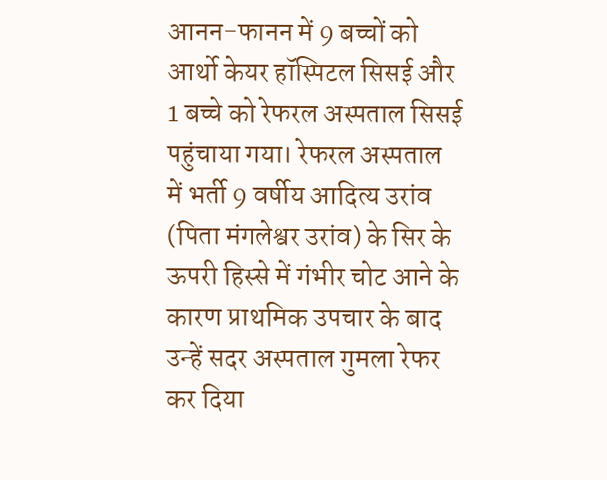आनन-फानन में 9 बच्चों को आर्थो केयर हॉस्पिटल सिसई और 1 बच्चे को रेफरल अस्पताल सिसई पहुंचाया गया। रेफरल अस्पताल में भर्ती 9 वर्षीय आदित्य उरांव (पिता मंगलेश्वर उरांव) के सिर के ऊपरी हिस्से में गंभीर चोट आने के कारण प्राथमिक उपचार के बाद उन्हें सदर अस्पताल गुमला रेफर कर दिया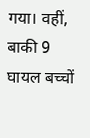गया। वहीं, बाकी 9 घायल बच्चों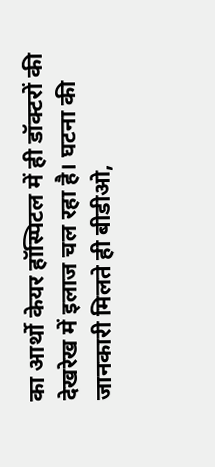का आर्थो केयर हॉस्पिटल में ही डॉक्टरों की देखरेख में इलाज चल रहा है। घटना की जानकारी मिलते ही बीडीओ,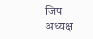जिप अध्यक्ष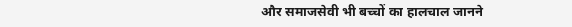और समाजसेवी भी बच्चों का हालचाल जानने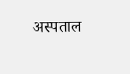अस्पताल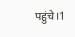पहुंचे।1